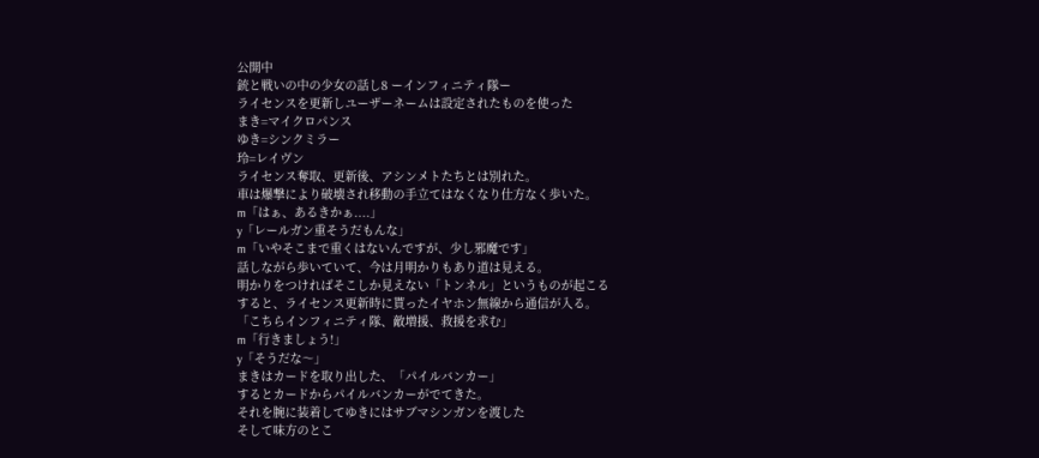公開中
銃と戦いの中の少女の話し8 ーインフィニティ隊ー
ライセンスを更新しユーザーネームは設定されたものを使った
まき=マイクロパンス
ゆき=シンクミラー
玲=レイヴン
ライセンス奪取、更新後、アシンメトたちとは別れた。
車は爆撃により破壊され移動の手立てはなくなり仕方なく歩いた。
m「はぁ、あるきかぁ....」
y「レールガン重そうだもんな」
m「いやそこまで重くはないんですが、少し邪魔です」
話しながら歩いていて、今は月明かりもあり道は見える。
明かりをつければそこしか見えない「トンネル」というものが起こる
すると、ライセンス更新時に貰ったイヤホン無線から通信が入る。
「こちらインフィニティ隊、敵増援、救援を求む」
m「行きましょう!」
y「そうだな〜」
まきはカードを取り出した、「パイルバンカー」
するとカードからパイルバンカーがでてきた。
それを腕に装着してゆきにはサブマシンガンを渡した
そして味方のとこ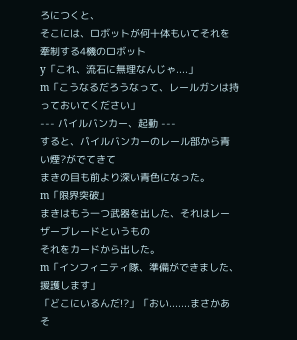ろにつくと、
そこには、ロボットが何十体もいてそれを牽制する4機のロボット
y「これ、流石に無理なんじゃ....」
m「こうなるだろうなって、レールガンは持っておいてください」
--- パイルバンカー、起動 ---
すると、パイルバンカーのレール部から青い煙?がでてきて
まきの目も前より深い青色になった。
m「限界突破」
まきはもう一つ武器を出した、それはレーザーブレードというもの
それをカードから出した。
m「インフィニティ隊、準備ができました、援護します」
「どこにいるんだ!?」「おい.......まさかあそ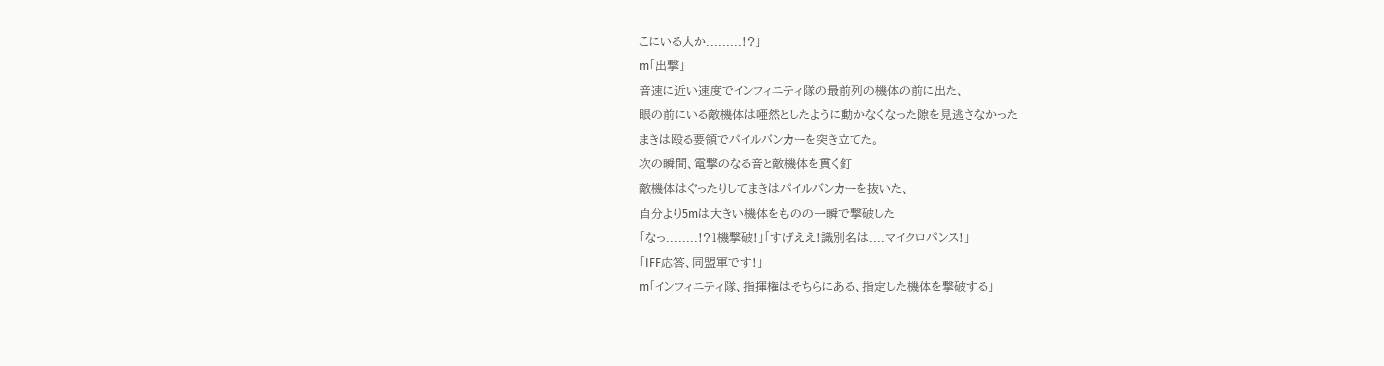こにいる人か.........!?」
m「出撃」
音速に近い速度でインフィニティ隊の最前列の機体の前に出た、
眼の前にいる敵機体は唖然としたように動かなくなった隙を見逃さなかった
まきは殴る要領でパイルバンカーを突き立てた。
次の瞬間、電撃のなる音と敵機体を貫く釘
敵機体はぐったりしてまきはパイルバンカーを抜いた、
自分より5mは大きい機体をものの一瞬で撃破した
「なっ........!?1機撃破!」「すげええ!識別名は....マイクロパンス!」
「IFF応答、同盟軍です!」
m「インフィニティ隊、指揮権はそちらにある、指定した機体を撃破する」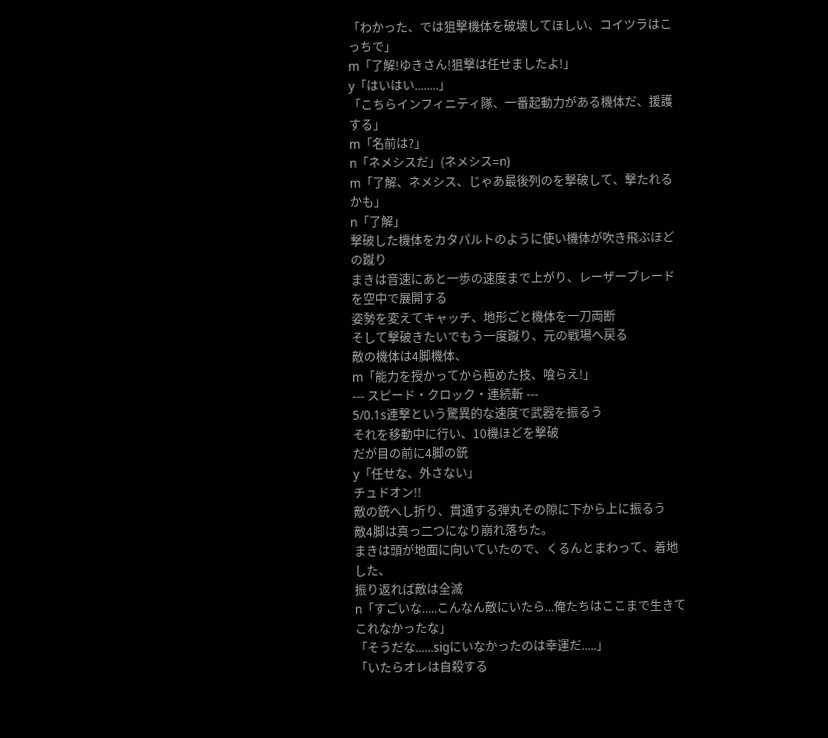「わかった、では狙撃機体を破壊してほしい、コイツラはこっちで」
m「了解!ゆきさん!狙撃は任せましたよ!」
y「はいはい........」
「こちらインフィニティ隊、一番起動力がある機体だ、援護する」
m「名前は?」
n「ネメシスだ」(ネメシス=n)
m「了解、ネメシス、じゃあ最後列のを撃破して、撃たれるかも」
n「了解」
撃破した機体をカタパルトのように使い機体が吹き飛ぶほどの蹴り
まきは音速にあと一歩の速度まで上がり、レーザーブレードを空中で展開する
姿勢を変えてキャッチ、地形ごと機体を一刀両断
そして撃破きたいでもう一度蹴り、元の戦場へ戻る
敵の機体は4脚機体、
m「能力を授かってから極めた技、喰らえ!」
--- スピード・クロック・連続斬 ---
5/0.1s連撃という驚異的な速度で武器を振るう
それを移動中に行い、10機ほどを撃破
だが目の前に4脚の銃
y「任せな、外さない」
チュドオン!!
敵の銃へし折り、貫通する弾丸その隙に下から上に振るう
敵4脚は真っ二つになり崩れ落ちた。
まきは頭が地面に向いていたので、くるんとまわって、着地した、
振り返れば敵は全滅
n「すごいな.....こんなん敵にいたら...俺たちはここまで生きてこれなかったな」
「そうだな......sigにいなかったのは幸運だ.....」
「いたらオレは自殺する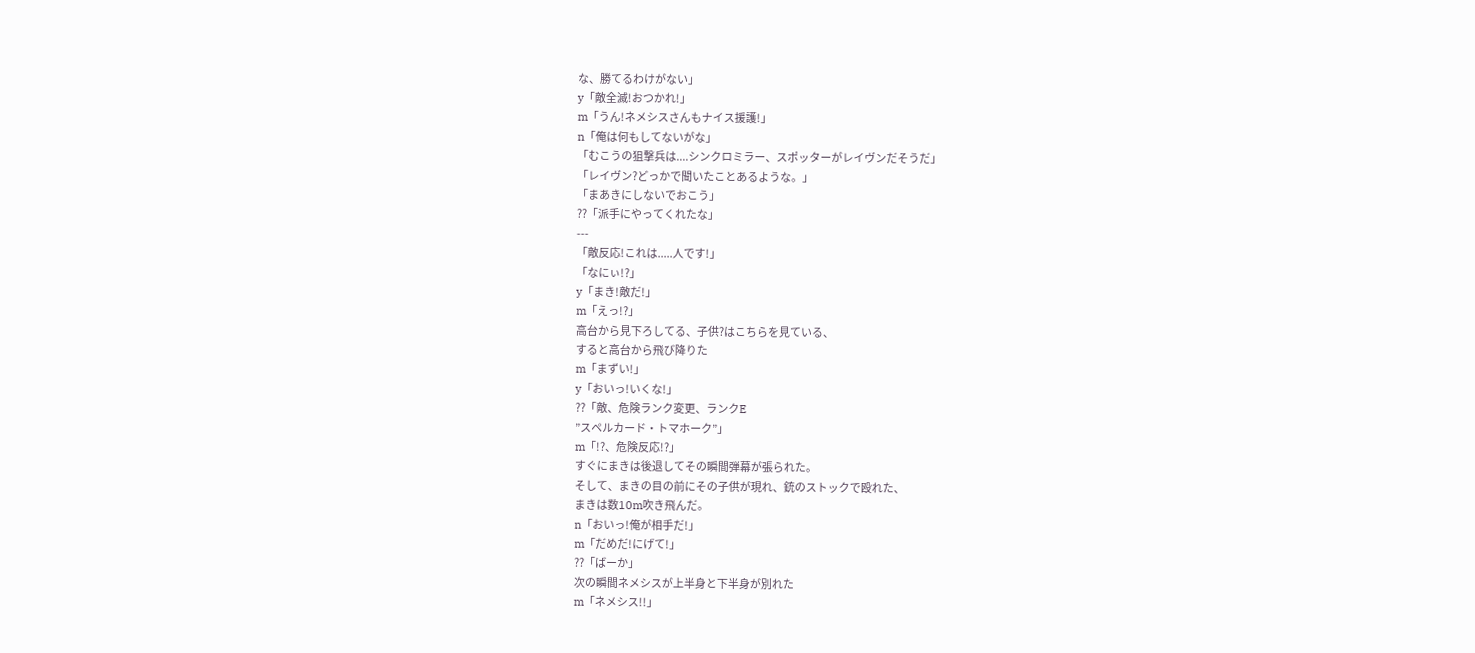な、勝てるわけがない」
y「敵全滅!おつかれ!」
m「うん!ネメシスさんもナイス援護!」
n「俺は何もしてないがな」
「むこうの狙撃兵は....シンクロミラー、スポッターがレイヴンだそうだ」
「レイヴン?どっかで聞いたことあるような。」
「まあきにしないでおこう」
??「派手にやってくれたな」
---
「敵反応!これは.....人です!」
「なにぃ!?」
y「まき!敵だ!」
m「えっ!?」
高台から見下ろしてる、子供?はこちらを見ている、
すると高台から飛び降りた
m「まずい!」
y「おいっ!いくな!」
??「敵、危険ランク変更、ランクE
”スペルカード・トマホーク”」
m「!?、危険反応!?」
すぐにまきは後退してその瞬間弾幕が張られた。
そして、まきの目の前にその子供が現れ、銃のストックで殴れた、
まきは数10m吹き飛んだ。
n「おいっ!俺が相手だ!」
m「だめだ!にげて!」
??「ばーか」
次の瞬間ネメシスが上半身と下半身が別れた
m「ネメシス!!」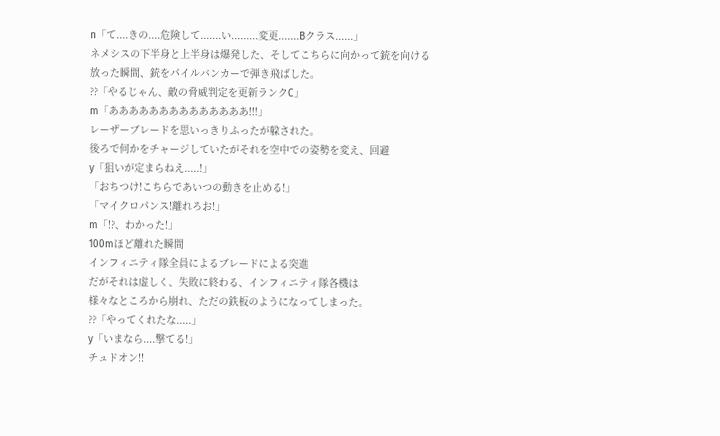n「て....きの....危険して.......い.........変更.......Bクラス......」
ネメシスの下半身と上半身は爆発した、そしてこちらに向かって銃を向ける
放った瞬間、銃をパイルバンカーで弾き飛ばした。
??「やるじゃん、敵の脅威判定を更新ランクC」
m「ああああああああああああああ!!!」
レーザーブレードを思いっきりふったが躱された。
後ろで何かをチャージしていたがそれを空中での姿勢を変え、回避
y「狙いが定まらねえ.....!」
「おちつけ!こちらであいつの動きを止める!」
「マイクロパンス!離れろお!」
m「!?、わかった!」
100mほど離れた瞬間
インフィニティ隊全員によるブレードによる突進
だがそれは虚しく、失敗に終わる、インフィニティ隊各機は
様々なところから崩れ、ただの鉄板のようになってしまった。
??「やってくれたな.....」
y「いまなら....撃てる!」
チュドオン!!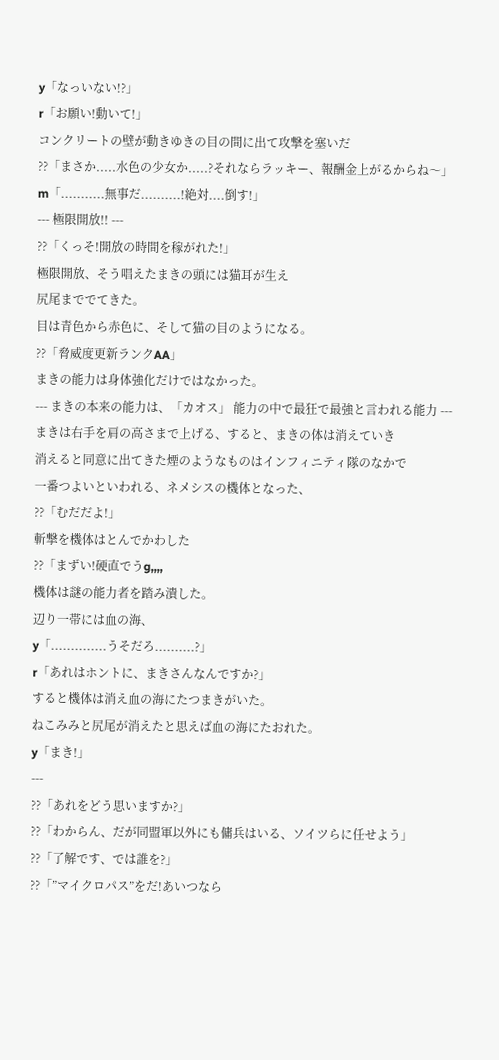y「なっいない!?」
r「お願い!動いて!」
コンクリートの壁が動きゆきの目の間に出て攻撃を塞いだ
??「まさか.....水色の少女か.....?それならラッキー、報酬金上がるからね〜」
m「...........無事だ..........!絶対....倒す!」
--- 極限開放!! ---
??「くっそ!開放の時間を稼がれた!」
極限開放、そう唱えたまきの頭には猫耳が生え
尻尾まででてきた。
目は青色から赤色に、そして猫の目のようになる。
??「脅威度更新ランクAA」
まきの能力は身体強化だけではなかった。
--- まきの本来の能力は、「カオス」 能力の中で最狂で最強と言われる能力 ---
まきは右手を肩の高さまで上げる、すると、まきの体は消えていき
消えると同意に出てきた煙のようなものはインフィニティ隊のなかで
一番つよいといわれる、ネメシスの機体となった、
??「むだだよ!」
斬撃を機体はとんでかわした
??「まずい!硬直でうg,,,,
機体は謎の能力者を踏み潰した。
辺り一帯には血の海、
y「..............うそだろ..........?」
r「あれはホントに、まきさんなんですか?」
すると機体は消え血の海にたつまきがいた。
ねこみみと尻尾が消えたと思えば血の海にたおれた。
y「まき!」
---
??「あれをどう思いますか?」
??「わからん、だが同盟軍以外にも傭兵はいる、ソイツらに任せよう」
??「了解です、では誰を?」
??「”マイクロパス”をだ!あいつなら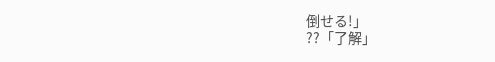倒せる!」
??「了解」